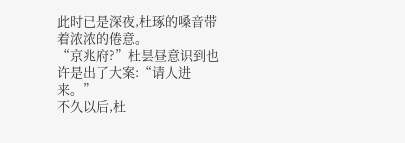此时已是深夜,杜琢的嗓音带着浓浓的倦意。
“京兆府?”杜昙昼意识到也许是出了大案:“请人进来。”
不久以后,杜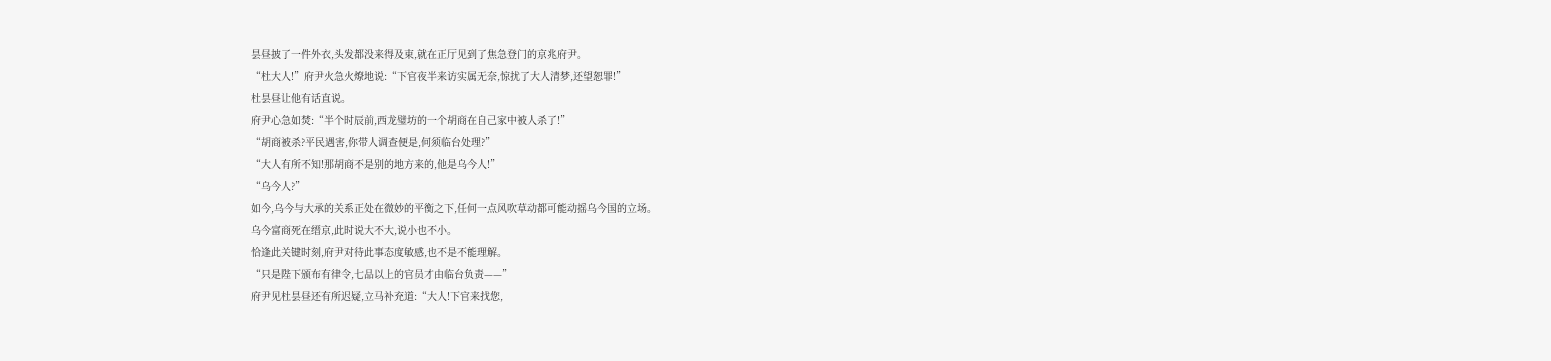昙昼披了一件外衣,头发都没来得及束,就在正厅见到了焦急登门的京兆府尹。
“杜大人!”府尹火急火燎地说:“下官夜半来访实属无奈,惊扰了大人清梦,还望恕罪!”
杜昙昼让他有话直说。
府尹心急如焚:“半个时辰前,西龙璧坊的一个胡商在自己家中被人杀了!”
“胡商被杀?平民遇害,你带人调查便是,何须临台处理?”
“大人有所不知!那胡商不是别的地方来的,他是乌今人!”
“乌今人?”
如今,乌今与大承的关系正处在微妙的平衡之下,任何一点风吹草动都可能动摇乌今国的立场。
乌今富商死在缙京,此时说大不大,说小也不小。
恰逢此关键时刻,府尹对待此事态度敏感,也不是不能理解。
“只是陛下颁布有律令,七品以上的官员才由临台负责——”
府尹见杜昙昼还有所迟疑,立马补充道:“大人!下官来找您,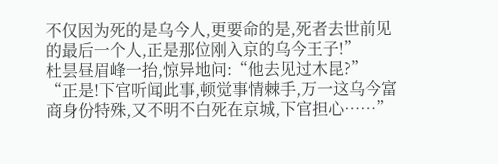不仅因为死的是乌今人,更要命的是,死者去世前见的最后一个人,正是那位刚入京的乌今王子!”
杜昙昼眉峰一抬,惊异地问:“他去见过木昆?”
“正是!下官听闻此事,顿觉事情棘手,万一这乌今富商身份特殊,又不明不白死在京城,下官担心……”